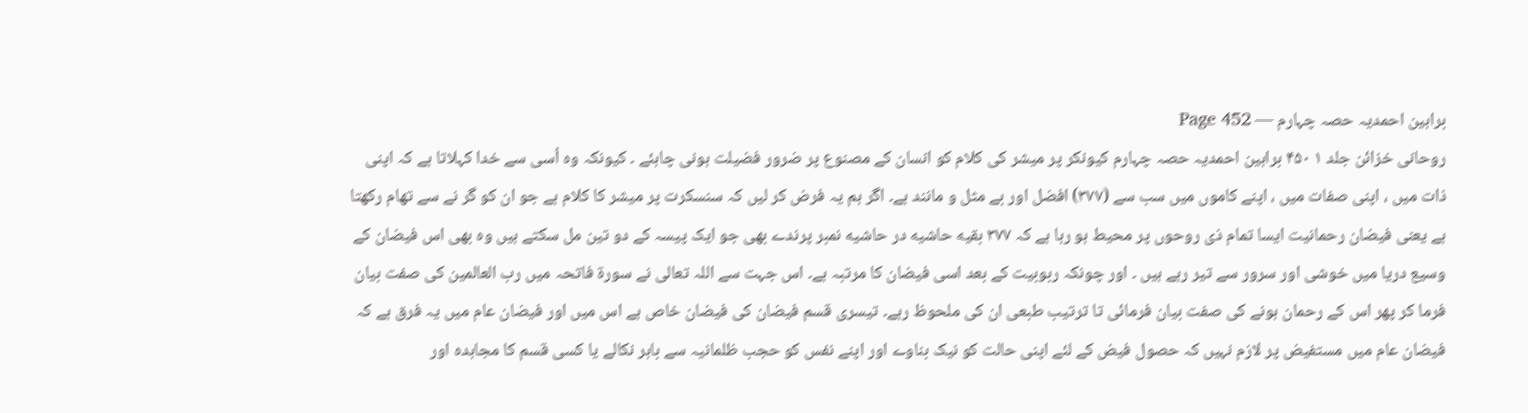براہین احمدیہ حصہ چہارم — Page 452
روحانی خزائن جلد ۱ ۴۵۰ براہین احمدیہ حصہ چہارم کیونکر پر میشر کی کلام کو انسان کے مصنوع پر ضرور فضیلت ہونی چاہئے ۔ کیونکہ وہ اُسی سے خدا کہلاتا ہے کہ اپنی ذات میں ، اپنی صفات میں ، اپنے کاموں میں سب سے (۳۷۷) افضل اور بے مثل و مانند ہے۔ اگر ہم یہ فرض کر لیں کہ سنسکرت پر میشر کا کلام ہے جو ان کو گر نے سے تھام رکھتا ہے یعنی فیضان رحمانیت ایسا تمام ذی روحوں پر محیط ہو رہا ہے کہ ۳۷۷ بقیه حاشیه در حاشیه نمبر پرندے بھی جو ایک پیسہ کے دو تین مل سکتے ہیں وہ بھی اس فیضان کے وسیع دریا میں خوشی اور سرور سے تیر رہے ہیں ۔ اور چونکہ ربوبیت کے بعد اسی فیضان کا مرتبہ ہے۔ اس جہت سے اللہ تعالی نے سورۃ فاتحہ میں رب العالمین کی صفت بیان فرما کر پھر اس کے رحمان ہونے کی صفت بیان فرمائی تا ترتیب طبعی ان کی ملحوظ رہے۔ تیسری قسم فیضان کی فیضان خاص ہے اس میں اور فیضان عام میں یہ فرق ہے کہ فیضان عام میں مستفیض پر لازم نہیں کہ حصول فیض کے لئے اپنی حالت کو نیک بناوے اور اپنے نفس کو حجب ظلمانیہ سے باہر نکالے یا کسی قسم کا مجاہدہ اور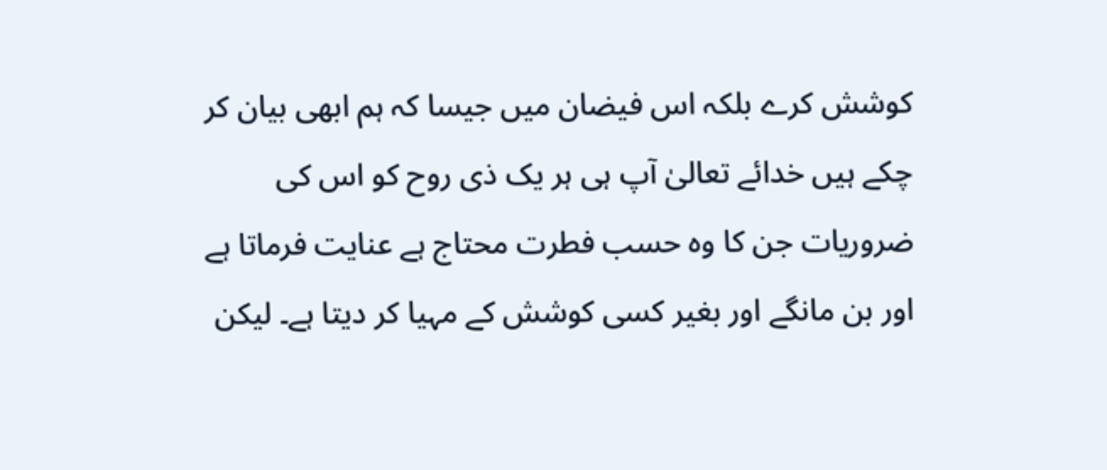کوشش کرے بلکہ اس فیضان میں جیسا کہ ہم ابھی بیان کر چکے ہیں خدائے تعالیٰ آپ ہی ہر یک ذی روح کو اس کی ضروریات جن کا وہ حسب فطرت محتاج ہے عنایت فرماتا ہے اور بن مانگے اور بغیر کسی کوشش کے مہیا کر دیتا ہے۔ لیکن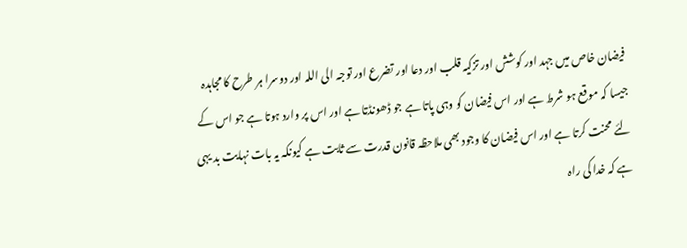فیضان خاص میں جہد اور کوشش اور تزکیہ قلب اور دعا اور تضرع اور توجہ الی اللہ اور دوسرا ہر طرح کا مجاہدہ جیسا کہ موقع ہو شرط ہے اور اس فیضان کو وہی پاتا ہے جو ڈھونڈتا ہے اور اس پر وارد ہوتا ہے جو اس کے لئے محنت کرتا ہے اور اس فیضان کا وجود بھی ملاحظہ قانون قدرت سے ثابت ہے کیونکہ یہ بات نہایت بد یہی ہے کہ خدا کی راہ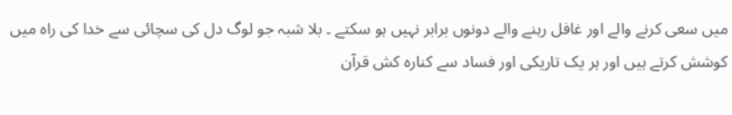میں سعی کرنے والے اور غافل رہنے والے دونوں برابر نہیں ہو سکتے ۔ بلا شبہ جو لوگ دل کی سچائی سے خدا کی راہ میں کوشش کرتے ہیں اور ہر یک تاریکی اور فساد سے کنارہ کش قرآن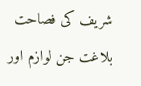شریف کی فصاحت بلاغت جن لوازم اور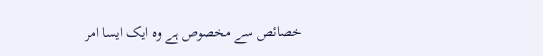خصائص سے مخصوص ہے وہ ایک ایسا امر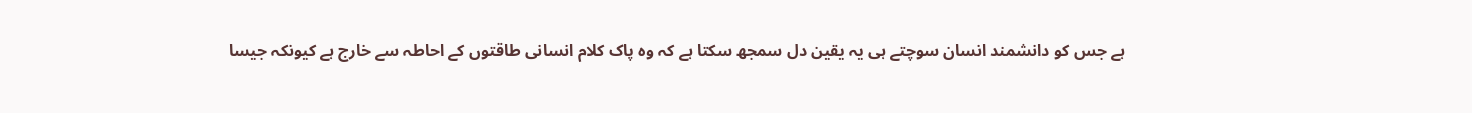ہے جس کو دانشمند انسان سوچتے ہی یہ یقین دل سمجھ سکتا ہے کہ وہ پاک کلام انسانی طاقتوں کے احاطہ سے خارج ہے کیونکہ جیسا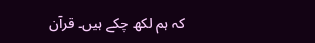کہ ہم لکھ چکے ہیں۔ قرآن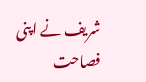شریف نے اپنی فصاحت